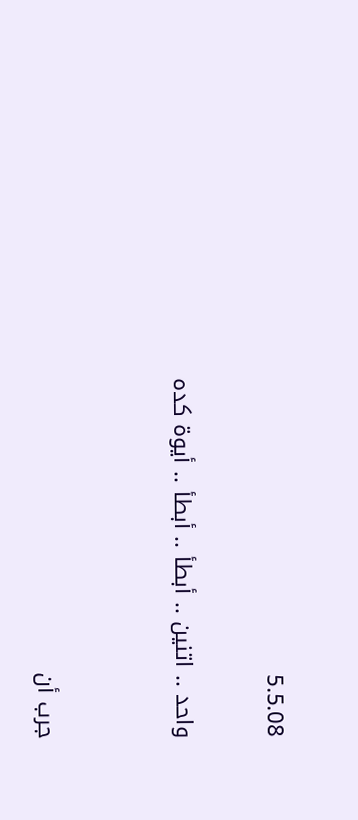5.5.08

واحد .. اتنين .. أبطأ .. أبطأ .. أيوة كده


جرب أن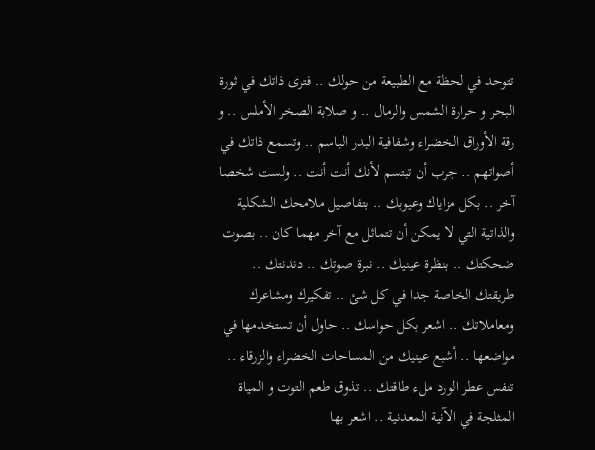تتوحد في لحظة مع الطبيعة من حولك .. فترى ذاتك في ثورة البحر و حرارة الشمس والرمال .. و صلابة الصخر الأملس .. و رقة الأوراق الخضراء وشفافية البدر الباسم .. وتسمع ذاتك في أصواتهم .. جرب أن تبتسم لأنك أنت أنت .. ولست شخصا آخر .. بكل مزاياك وعيوبك .. بتفاصيل ملامحك الشكلية والذاتية التي لا يمكن أن تتماثل مع آخر مهما كان .. بصوت ضحكتك .. بنظرة عينيك .. نبرة صوتك .. دندنتك .. طريقتك الخاصة جدا في كل شئ .. تفكيرك ومشاعرك ومعاملاتك .. اشعر بكل حواسك .. حاول أن تستخدمها في مواضعها .. أشبع عينيك من المساحات الخضراء والزرقاء .. تنفس عطر الورد ملء طاقتك .. تذوق طعم التوت و المياة المثلجة في الآنية المعدنية .. اشعر بها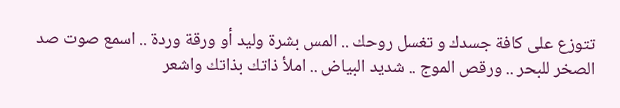تتوزع على كافة جسدك و تغسل روحك .. المس بشرة وليد أو ورقة وردة .. اسمع صوت صد الصخر للبحر .. ورقص الموج .. شديد البياض .. املأ ذاتك بذاتك واشعر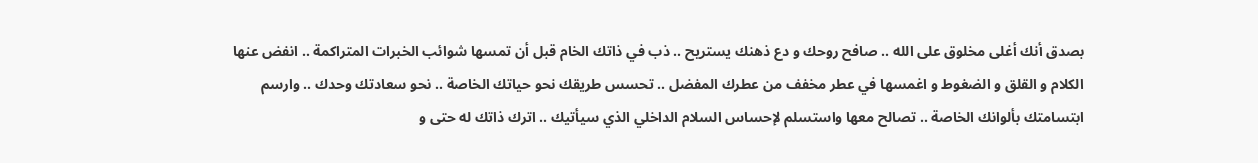بصدق أنك أغلى مخلوق على الله .. صافح روحك و دع ذهنك يستريح .. ذب في ذاتك الخام قبل أن تمسها شوائب الخبرات المتراكمة .. انفض عنها الكلام و القلق و الضغوط و اغمسها في عطر مخفف من عطرك المفضل .. تحسس طريقك نحو حياتك الخاصة .. نحو سعادتك وحدك .. وارسم ابتسامتك بألوانك الخاصة .. تصالح معها واستسلم لإحساس السلام الداخلي الذي سيأتيك .. اترك ذاتك له حتى و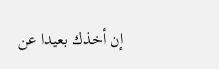إن أخذك بعيدا عن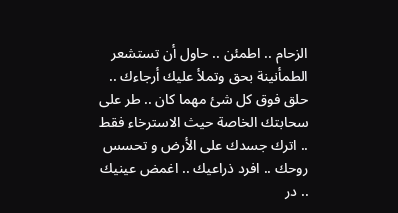الزحام .. اطمئن .. حاول أن تستشعر الطمأنينة بحق وتملأ عليك أرجاءك .. حلق فوق كل شئ مهما كان .. طر على سحابتك الخاصة حيث الاسترخاء فقط .. اترك جسدك على الأرض و تحسس روحك .. افرد ذراعيك .. اغمض عينيك .. در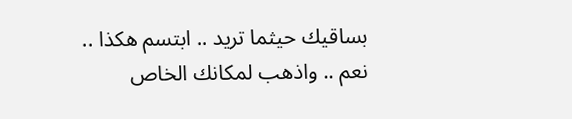بساقيك حيثما تريد .. ابتسم هكذا .. نعم .. واذهب لمكانك الخاص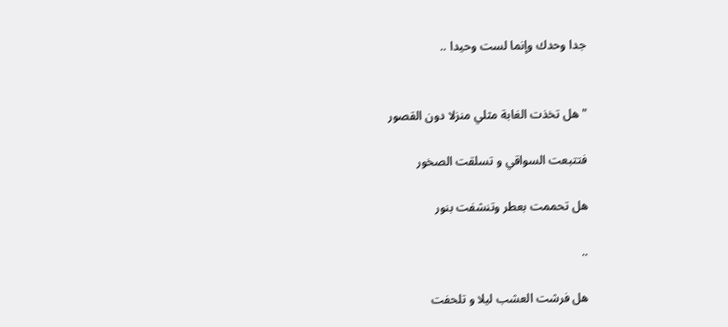جدا وحدك وإنما لست وحيدا ..


" هل تخذت الغابة مثلي منزلا دون القصور

فتتبعت السواقي و تسلقت الصخور

هل تحممت بعطر وتنشفت بنور

..

هل فرشت العشب ليلا و تلحفت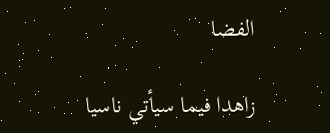الفضا

زاهدا فيما سيأتي ناسيا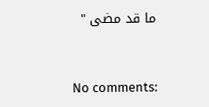ما قد مضى "



No comments: